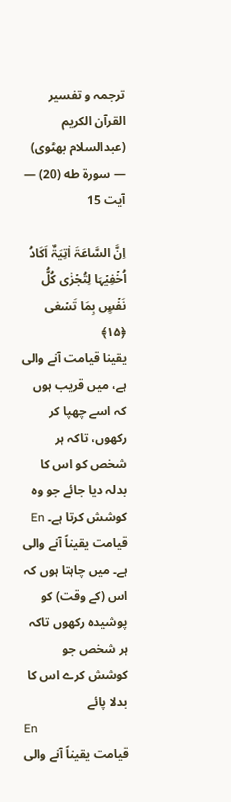ترجمہ و تفسیر القرآن الکریم (عبدالسلام بھٹوی) — سورۃ طه (20) — آیت 15

اِنَّ السَّاعَۃَ اٰتِیَۃٌ اَکَادُ اُخۡفِیۡہَا لِتُجۡزٰی کُلُّ نَفۡسٍۭ بِمَا تَسۡعٰی ﴿۱۵﴾
یقینا قیامت آنے والی ہے، میں قریب ہوں کہ اسے چھپا کر رکھوں، تاکہ ہر شخص کو اس کا بدلہ دیا جائے جو وہ کوشش کرتا ہے۔ En
قیامت یقیناً آنے والی ہے۔ میں چاہتا ہوں کہ اس (کے وقت) کو پوشیدہ رکھوں تاکہ ہر شخص جو کوشش کرے اس کا بدلا پائے
En
قیامت یقیناً آنے والی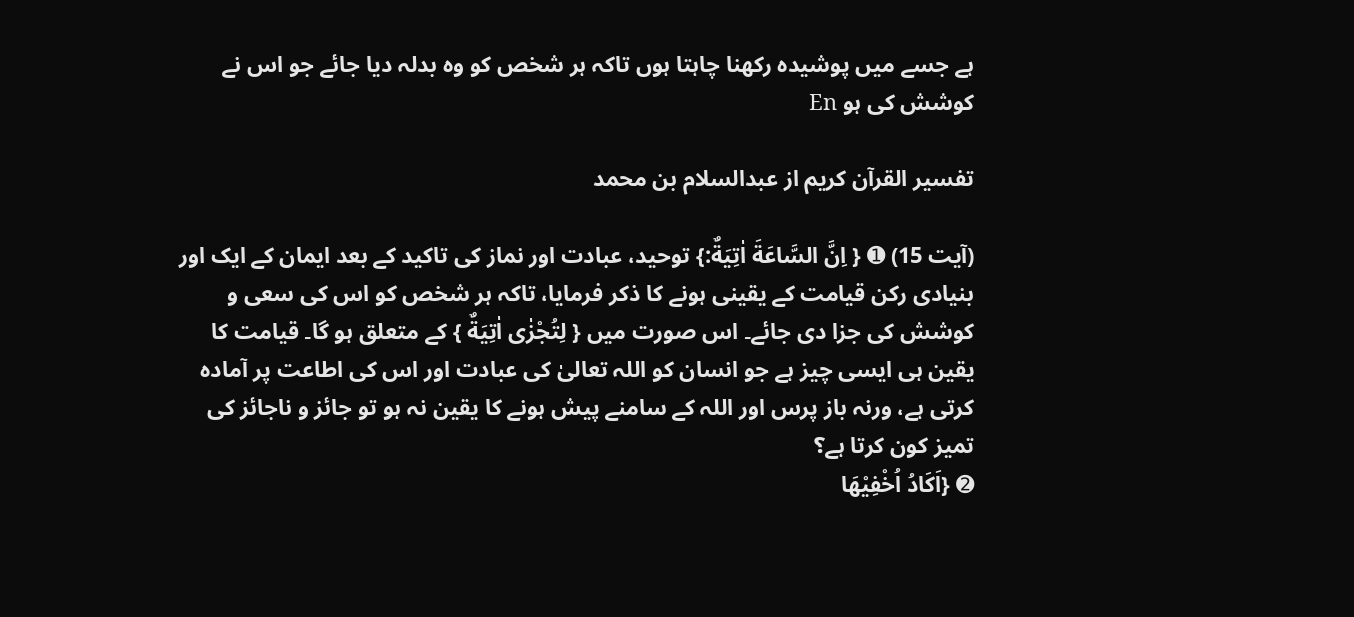ہے جسے میں پوشیده رکھنا چاہتا ہوں تاکہ ہر شخص کو وه بدلہ دیا جائے جو اس نے کوشش کی ہو En

تفسیر القرآن کریم از عبدالسلام بن محمد

(آیت 15) ➊ { اِنَّ السَّاعَةَ اٰتِيَةٌ:} توحید، عبادت اور نماز کی تاکید کے بعد ایمان کے ایک اور بنیادی رکن قیامت کے یقینی ہونے کا ذکر فرمایا، تاکہ ہر شخص کو اس کی سعی و کوشش کی جزا دی جائے۔ اس صورت میں { لِتُجْزٰى اٰتِيَةٌ } کے متعلق ہو گا۔ قیامت کا یقین ہی ایسی چیز ہے جو انسان کو اللہ تعالیٰ کی عبادت اور اس کی اطاعت پر آمادہ کرتی ہے، ورنہ باز پرس اور اللہ کے سامنے پیش ہونے کا یقین نہ ہو تو جائز و ناجائز کی تمیز کون کرتا ہے؟
➋ {اَكَادُ اُخْفِيْهَا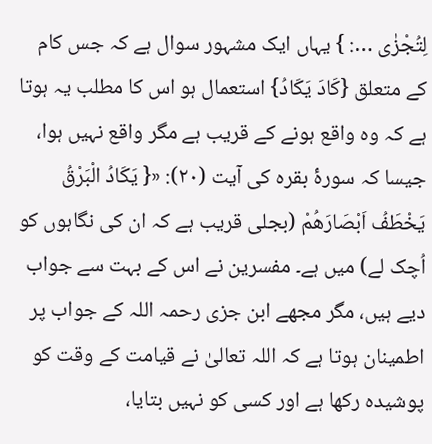لِتُجْزٰى …: } یہاں ایک مشہور سوال ہے کہ جس کام کے متعلق {كَادَ يَكَادُ} استعمال ہو اس کا مطلب یہ ہوتا ہے کہ وہ واقع ہونے کے قریب ہے مگر واقع نہیں ہوا، جیسا کہ سورۂ بقرہ کی آیت (۲۰): «{ يَكَادُ الْبَرْقُ يَخْطَفُ اَبْصَارَهُمْ (بجلی قریب ہے کہ ان کی نگاہوں کو اُچک لے) میں ہے۔ مفسرین نے اس کے بہت سے جواب دیے ہیں، مگر مجھے ابن جزی رحمہ اللہ کے جواب پر اطمینان ہوتا ہے کہ اللہ تعالیٰ نے قیامت کے وقت کو پوشیدہ رکھا ہے اور کسی کو نہیں بتایا،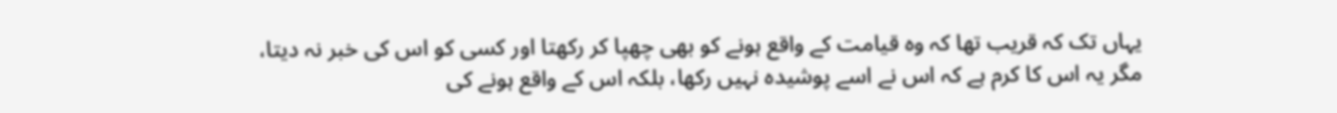یہاں تک کہ قریب تھا کہ وہ قیامت کے واقع ہونے کو بھی چھپا کر رکھتا اور کسی کو اس کی خبر نہ دیتا، مگر یہ اس کا کرم ہے کہ اس نے اسے پوشیدہ نہیں رکھا، بلکہ اس کے واقع ہونے کی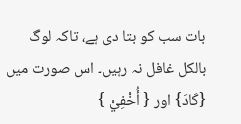بات سب کو بتا دی ہے، تاکہ لوگ بالکل غافل نہ رہیں۔ اس صورت میں {كَادَ} اور { أُخْفِيْ }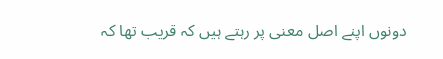دونوں اپنے اصل معنی پر رہتے ہیں کہ قریب تھا کہ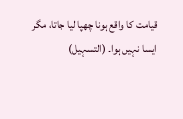قیامت کا واقع ہونا چھپا لیا جاتا، مگر ایسا نہیں ہوا۔ (التسہیل)